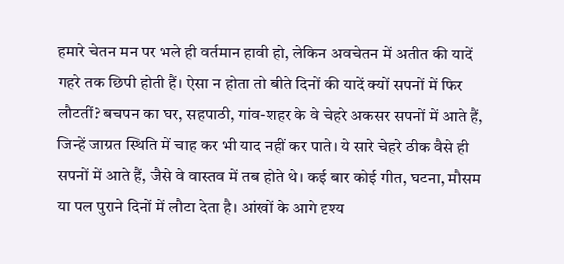हमारे चेतन मन पर भले ही वर्तमान हावी हो, लेकिन अवचेतन में अतीत की यादें गहरे तक छिपी होती हैं। ऐसा न होता तो बीते दिनों की यादें क्यों सपनों में फिर लौटतीं? बचपन का घर, सहपाठी, गांव-शहर के वे चेहरे अकसर सपनों में आते हैं, जिन्हें जाग्रत स्थिति में चाह कर भी याद नहीं कर पाते। ये सारे चेहरे ठीक वैसे ही सपनों में आते हैं, जैसे वे वास्तव में तब होते थे। कई बार कोई गीत, घटना, मौसम या पल पुराने दिनों में लौटा देता है। आंखों के आगे दृश्य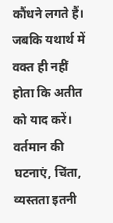कौंधने लगते हैं। जबकि यथार्थ में वक्त ही नहीं होता कि अतीत को याद करें। वर्तमान की घटनाएं, चिंता, व्यस्तता इतनी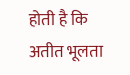होती है कि अतीत भूलता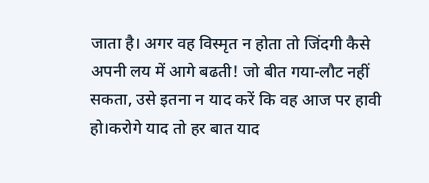जाता है। अगर वह विस्मृत न होता तो जिंदगी कैसे अपनी लय में आगे बढती! जो बीत गया-लौट नहीं सकता, उसे इतना न याद करें कि वह आज पर हावी हो।करोगे याद तो हर बात याद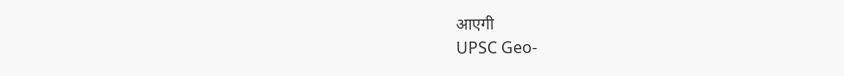आएगी
UPSC Geo-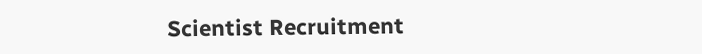Scientist Recruitment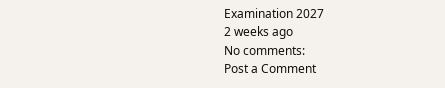Examination 2027
2 weeks ago
No comments:
Post a Comment